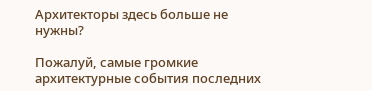Архитекторы здесь больше не нужны?

Пожалуй, самые громкие архитектурные события последних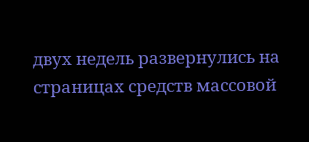двух недель развернулись на страницах средств массовой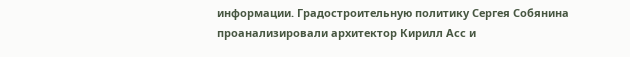информации. Градостроительную политику Сергея Собянина проанализировали архитектор Кирилл Асс и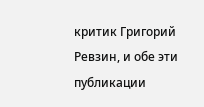критик Григорий Ревзин, и обе эти публикации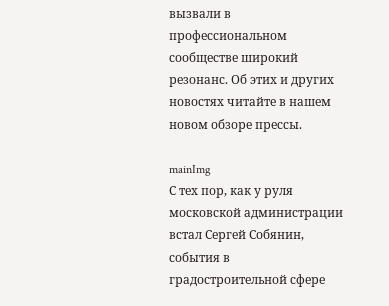вызвали в профессиональном сообществе широкий резонанс. Об этих и других новостях читайте в нашем новом обзоре прессы.

mainImg
С тех пор, как у руля московской администрации встал Сергей Собянин, события в градостроительной сфере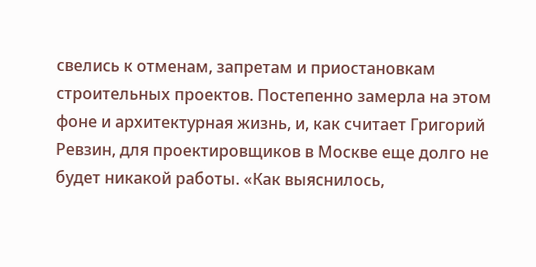свелись к отменам, запретам и приостановкам строительных проектов. Постепенно замерла на этом фоне и архитектурная жизнь, и, как считает Григорий Ревзин, для проектировщиков в Москве еще долго не будет никакой работы. «Как выяснилось,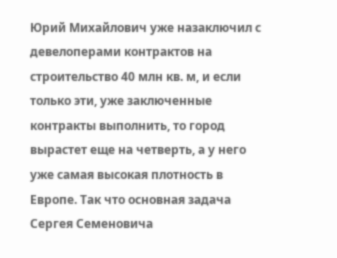Юрий Михайлович уже назаключил с девелоперами контрактов на строительство 40 млн кв. м, и если только эти, уже заключенные контракты выполнить, то город вырастет еще на четверть, а у него уже самая высокая плотность в Европе. Так что основная задача Сергея Семеновича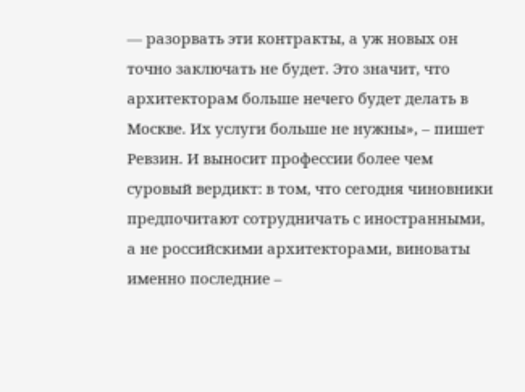— разорвать эти контракты, а уж новых он точно заключать не будет. Это значит, что архитекторам больше нечего будет делать в Москве. Их услуги больше не нужны», – пишет Ревзин. И выносит профессии более чем суровый вердикт: в том, что сегодня чиновники предпочитают сотрудничать с иностранными, а не российскими архитекторами, виноваты именно последние –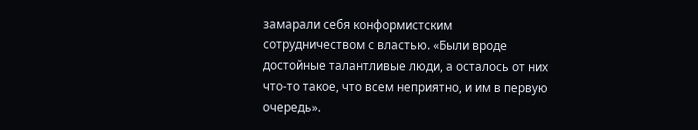замарали себя конформистским сотрудничеством с властью. «Были вроде достойные талантливые люди, а осталось от них что-то такое, что всем неприятно, и им в первую очередь».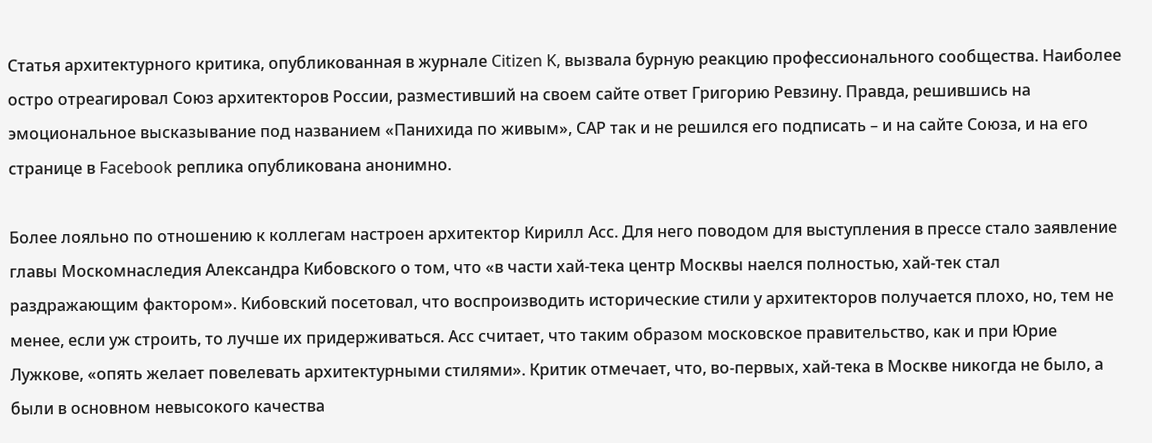Статья архитектурного критика, опубликованная в журнале Citizen K, вызвала бурную реакцию профессионального сообщества. Наиболее остро отреагировал Союз архитекторов России, разместивший на своем сайте ответ Григорию Ревзину. Правда, решившись на эмоциональное высказывание под названием «Панихида по живым», САР так и не решился его подписать – и на сайте Союза, и на его странице в Facebook реплика опубликована анонимно.

Более лояльно по отношению к коллегам настроен архитектор Кирилл Асс. Для него поводом для выступления в прессе стало заявление главы Москомнаследия Александра Кибовского о том, что «в части хай-тека центр Москвы наелся полностью, хай-тек стал раздражающим фактором». Кибовский посетовал, что воспроизводить исторические стили у архитекторов получается плохо, но, тем не менее, если уж строить, то лучше их придерживаться. Асс считает, что таким образом московское правительство, как и при Юрие Лужкове, «опять желает повелевать архитектурными стилями». Критик отмечает, что, во-первых, хай-тека в Москве никогда не было, а были в основном невысокого качества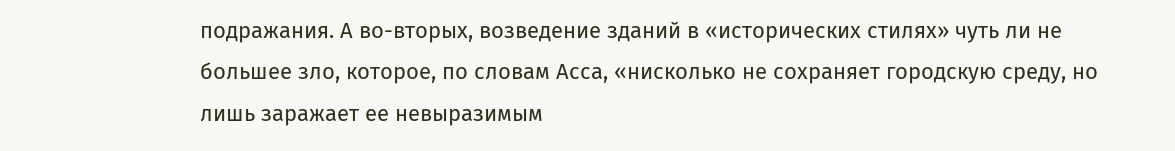подражания. А во-вторых, возведение зданий в «исторических стилях» чуть ли не большее зло, которое, по словам Асса, «нисколько не сохраняет городскую среду, но лишь заражает ее невыразимым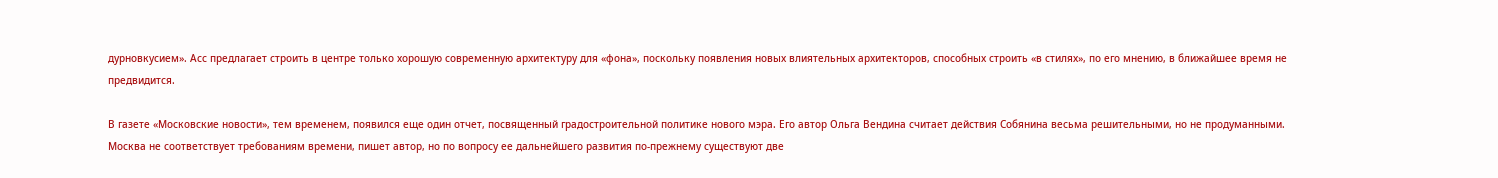дурновкусием». Асс предлагает строить в центре только хорошую современную архитектуру для «фона», поскольку появления новых влиятельных архитекторов, способных строить «в стилях», по его мнению, в ближайшее время не предвидится.

В газете «Московские новости», тем временем, появился еще один отчет, посвященный градостроительной политике нового мэра. Его автор Ольга Вендина считает действия Собянина весьма решительными, но не продуманными. Москва не соответствует требованиям времени, пишет автор, но по вопросу ее дальнейшего развития по-прежнему существуют две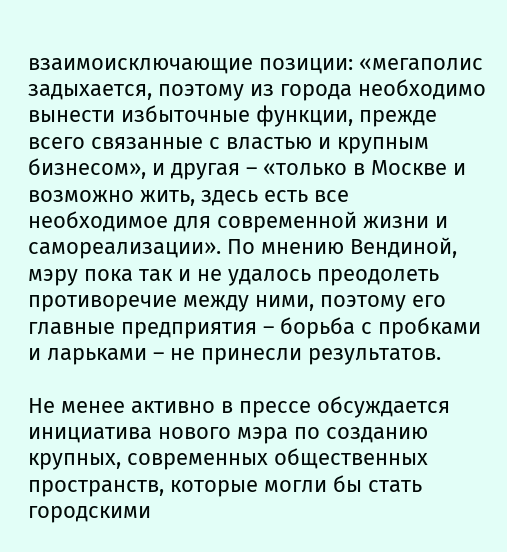взаимоисключающие позиции: «мегаполис задыхается, поэтому из города необходимо вынести избыточные функции, прежде всего связанные с властью и крупным бизнесом», и другая – «только в Москве и возможно жить, здесь есть все необходимое для современной жизни и самореализации». По мнению Вендиной, мэру пока так и не удалось преодолеть противоречие между ними, поэтому его главные предприятия – борьба с пробками и ларьками – не принесли результатов.

Не менее активно в прессе обсуждается инициатива нового мэра по созданию крупных, современных общественных пространств, которые могли бы стать городскими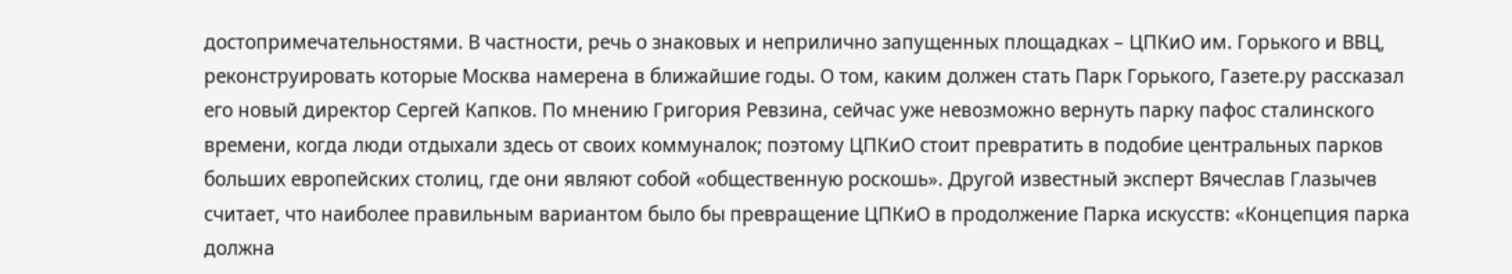достопримечательностями. В частности, речь о знаковых и неприлично запущенных площадках – ЦПКиО им. Горького и ВВЦ, реконструировать которые Москва намерена в ближайшие годы. О том, каким должен стать Парк Горького, Газете.ру рассказал его новый директор Сергей Капков. По мнению Григория Ревзина, сейчас уже невозможно вернуть парку пафос сталинского времени, когда люди отдыхали здесь от своих коммуналок; поэтому ЦПКиО стоит превратить в подобие центральных парков больших европейских столиц, где они являют собой «общественную роскошь». Другой известный эксперт Вячеслав Глазычев считает, что наиболее правильным вариантом было бы превращение ЦПКиО в продолжение Парка искусств: «Концепция парка должна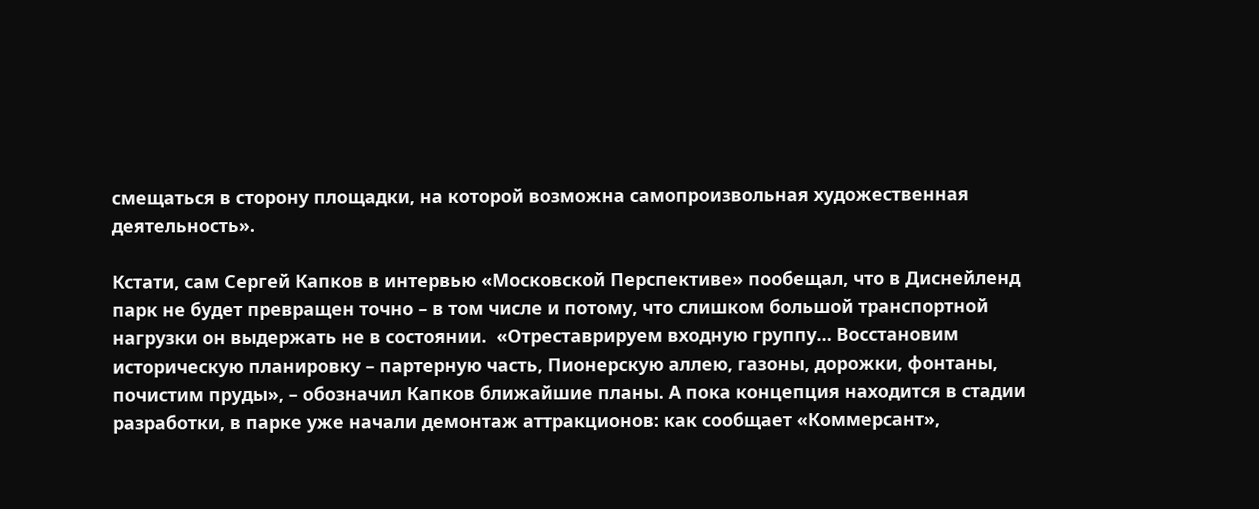смещаться в сторону площадки, на которой возможна самопроизвольная художественная деятельность».

Кстати, сам Сергей Капков в интервью «Московской Перспективе» пообещал, что в Диснейленд парк не будет превращен точно – в том числе и потому, что слишком большой транспортной нагрузки он выдержать не в состоянии.  «Отреставрируем входную группу… Восстановим историческую планировку – партерную часть, Пионерскую аллею, газоны, дорожки, фонтаны, почистим пруды», – обозначил Капков ближайшие планы. А пока концепция находится в стадии разработки, в парке уже начали демонтаж аттракционов: как сообщает «Коммерсант»,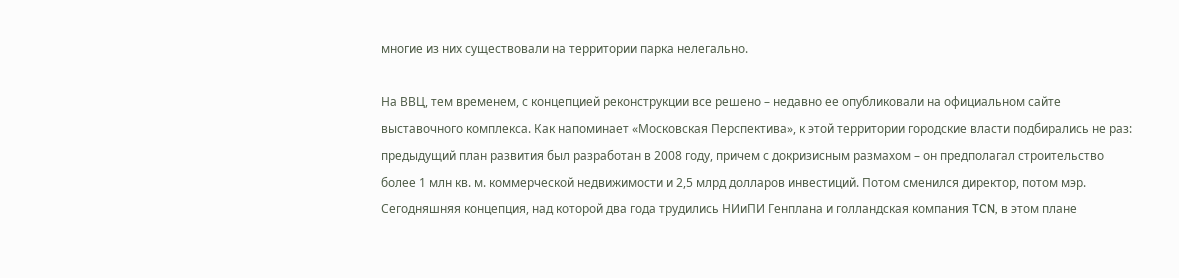многие из них существовали на территории парка нелегально.

На ВВЦ, тем временем, с концепцией реконструкции все решено – недавно ее опубликовали на официальном сайте выставочного комплекса. Как напоминает «Московская Перспектива», к этой территории городские власти подбирались не раз: предыдущий план развития был разработан в 2008 году, причем с докризисным размахом – он предполагал строительство более 1 млн кв. м. коммерческой недвижимости и 2,5 млрд долларов инвестиций. Потом сменился директор, потом мэр. Сегодняшняя концепция, над которой два года трудились НИиПИ Генплана и голландская компания TCN, в этом плане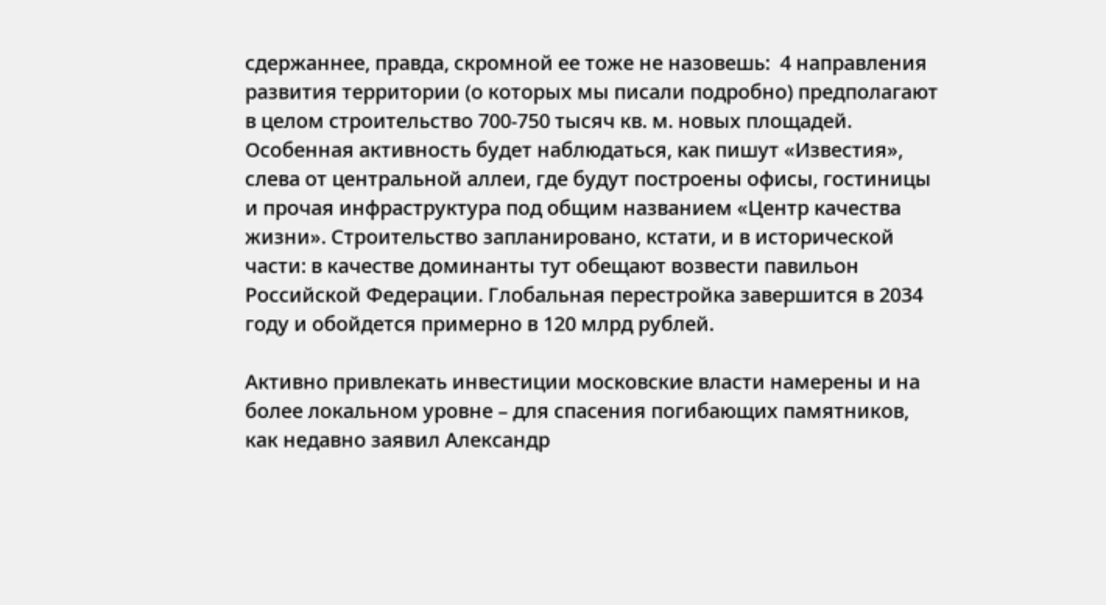сдержаннее, правда, скромной ее тоже не назовешь:  4 направления развития территории (о которых мы писали подробно) предполагают в целом строительство 700-750 тысяч кв. м. новых площадей. Особенная активность будет наблюдаться, как пишут «Известия», слева от центральной аллеи, где будут построены офисы, гостиницы и прочая инфраструктура под общим названием «Центр качества жизни». Строительство запланировано, кстати, и в исторической части: в качестве доминанты тут обещают возвести павильон Российской Федерации. Глобальная перестройка завершится в 2034 году и обойдется примерно в 120 млрд рублей.

Активно привлекать инвестиции московские власти намерены и на более локальном уровне – для спасения погибающих памятников, как недавно заявил Александр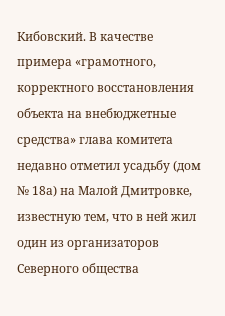Кибовский. В качестве примера «грамотного, корректного восстановления объекта на внебюджетные средства» глава комитета недавно отметил усадьбу (дом № 18а) на Малой Дмитровке, известную тем, что в ней жил один из организаторов Северного общества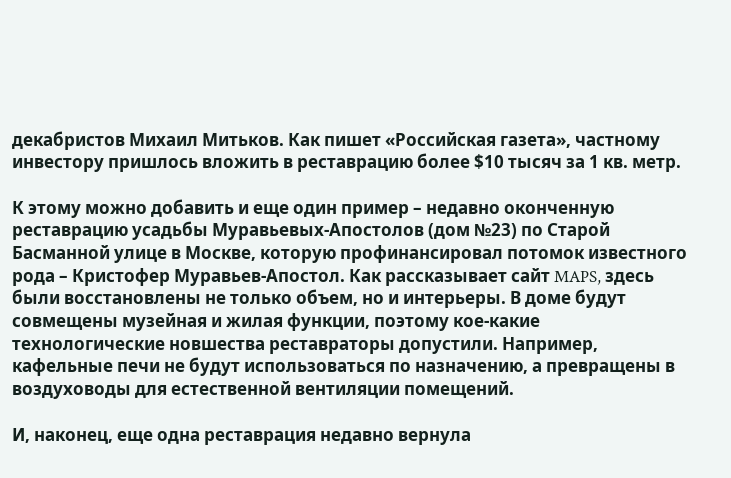декабристов Михаил Митьков. Как пишет «Российская газета», частному инвестору пришлось вложить в реставрацию более $10 тысяч за 1 кв. метр.

К этому можно добавить и еще один пример – недавно оконченную реставрацию усадьбы Муравьевых-Апостолов (дом №23) по Старой Басманной улице в Москве, которую профинансировал потомок известного рода – Кристофер Муравьев-Апостол. Как рассказывает сайт MAPS, здесь были восстановлены не только объем, но и интерьеры. В доме будут совмещены музейная и жилая функции, поэтому кое-какие технологические новшества реставраторы допустили. Например, кафельные печи не будут использоваться по назначению, а превращены в воздуховоды для естественной вентиляции помещений.

И, наконец, еще одна реставрация недавно вернула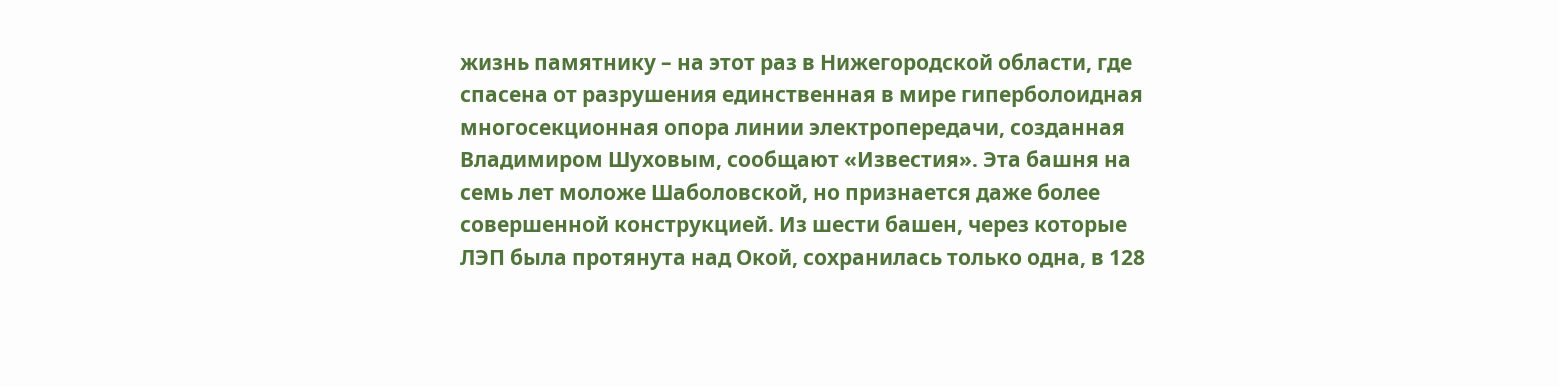жизнь памятнику – на этот раз в Нижегородской области, где спасена от разрушения единственная в мире гиперболоидная многосекционная опора линии электропередачи, созданная Владимиром Шуховым, сообщают «Известия». Эта башня на семь лет моложе Шаболовской, но признается даже более совершенной конструкцией. Из шести башен, через которые ЛЭП была протянута над Окой, сохранилась только одна, в 128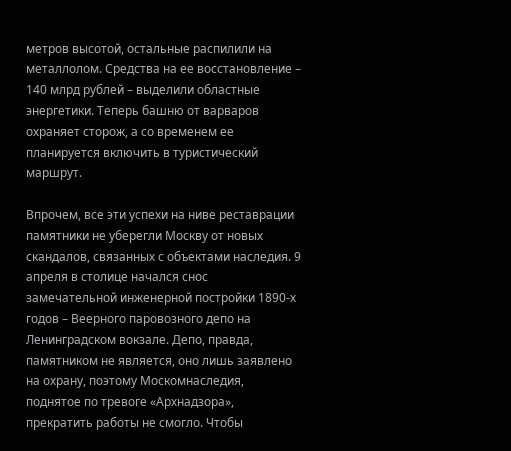метров высотой, остальные распилили на металлолом. Средства на ее восстановление – 140 млрд рублей – выделили областные энергетики. Теперь башню от варваров охраняет сторож, а со временем ее планируется включить в туристический маршрут.

Впрочем, все эти успехи на ниве реставрации памятники не уберегли Москву от новых скандалов, связанных с объектами наследия. 9 апреля в столице начался снос замечательной инженерной постройки 1890-х годов – Веерного паровозного депо на Ленинградском вокзале. Депо, правда, памятником не является, оно лишь заявлено на охрану, поэтому Москомнаследия, поднятое по тревоге «Архнадзора», прекратить работы не смогло. Чтобы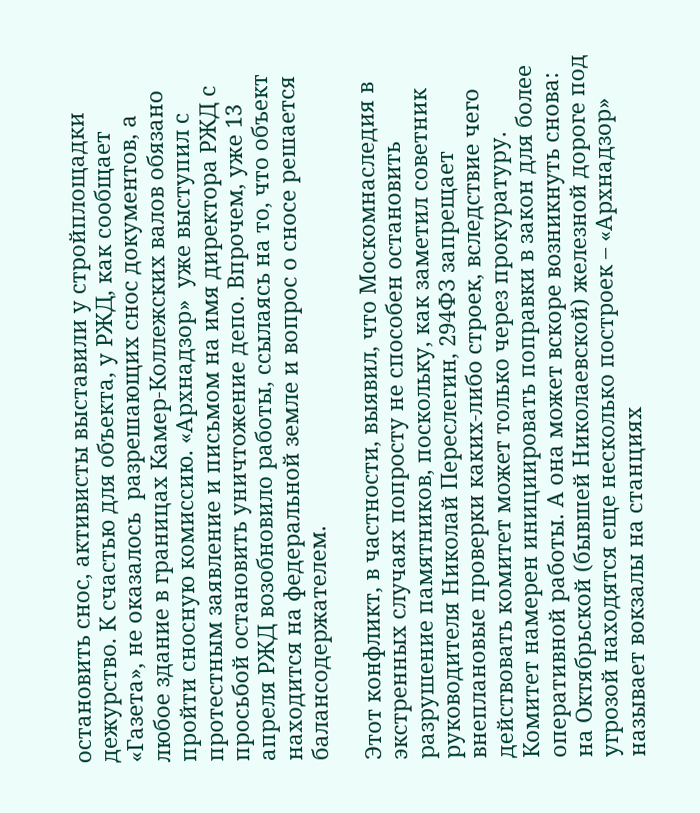остановить снос, активисты выставили у стройплощадки дежурство. К счастью для объекта, у РЖД, как сообщает «Газета», не оказалось  разрешающих снос документов, а любое здание в границах Камер-Коллежских валов обязано пройти сносную комиссию. «Архнадзор»  уже выступил с протестным заявление и письмом на имя директора РЖД с просьбой остановить уничтожение депо. Впрочем, уже 13 апреля РЖД возобновило работы, ссылаясь на то, что объект находится на федеральной земле и вопрос о сносе решается балансодержателем.

Этот конфликт, в частности, выявил, что Москомнаследия в экстренных случаях попросту не способен остановить разрушение памятников, поскольку, как заметил советник руководителя Николай Переслегин, 294ФЗ запрещает внеплановые проверки каких-либо строек, вследствие чего действовать комитет может только через прокуратуру. Комитет намерен инициировать поправки в закон для более оперативной работы. А она может вскоре возникнуть снова: на Октябрьской (бывшей Николаевской) железной дороге под угрозой находятся еще несколько построек – «Архнадзор» называет вокзалы на станциях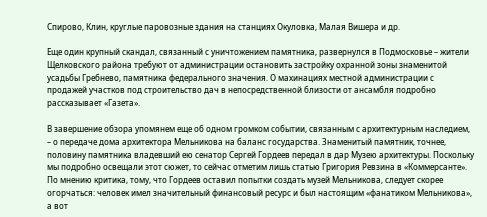Спирово, Клин, круглые паровозные здания на станциях Окуловка, Малая Вишера и др.

Еще один крупный скандал, связанный с уничтожением памятника, развернулся в Подмосковье – жители Щелковского района требуют от администрации остановить застройку охранной зоны знаменитой усадьбы Гребнево, памятника федерального значения. О махинациях местной администрации с продажей участков под строительство дач в непосредственной близости от ансамбля подробно рассказывает «Газета».

В завершение обзора упомянем еще об одном громком событии, связанным с архитектурным наследием, – о передаче дома архитектора Мельникова на баланс государства. Знаменитый памятник, точнее, половину памятника владевший ею сенатор Сергей Гордеев передал в дар Музею архитектуры. Поскольку мы подробно освещали этот сюжет, то сейчас отметим лишь статью Григория Ревзина в «Коммерсанте». По мнению критика, тому, что Гордеев оставил попытки создать музей Мельникова, следует скорее огорчаться: человек имел значительный финансовый ресурс и был настоящим «фанатиком Мельникова», а вот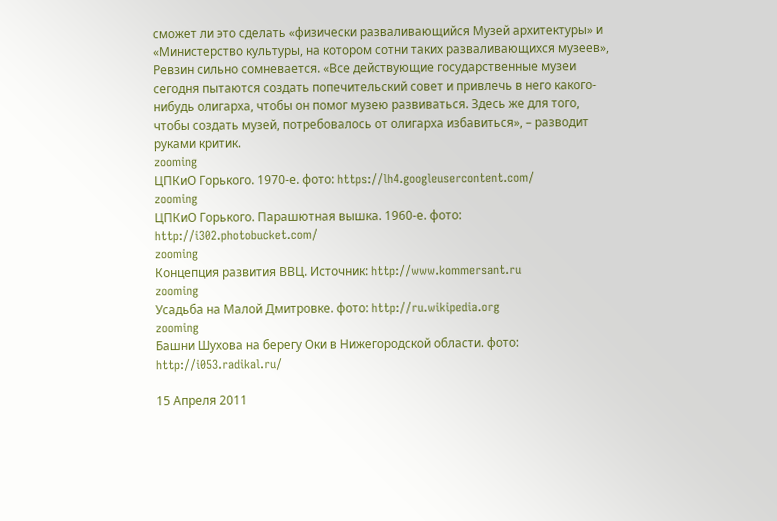сможет ли это сделать «физически разваливающийся Музей архитектуры» и «Министерство культуры, на котором сотни таких разваливающихся музеев», Ревзин сильно сомневается. «Все действующие государственные музеи сегодня пытаются создать попечительский совет и привлечь в него какого-нибудь олигарха, чтобы он помог музею развиваться. Здесь же для того, чтобы создать музей, потребовалось от олигарха избавиться», – разводит руками критик.
zooming
ЦПКиО Горького. 1970-е. фото: https://lh4.googleusercontent.com/
zooming
ЦПКиО Горького. Парашютная вышка. 1960-е. фото: http://i302.photobucket.com/
zooming
Концепция развития ВВЦ. Источник: http://www.kommersant.ru
zooming
Усадьба на Малой Дмитровке. фото: http://ru.wikipedia.org
zooming
Башни Шухова на берегу Оки в Нижегородской области. фото: http://i053.radikal.ru/

15 Апреля 2011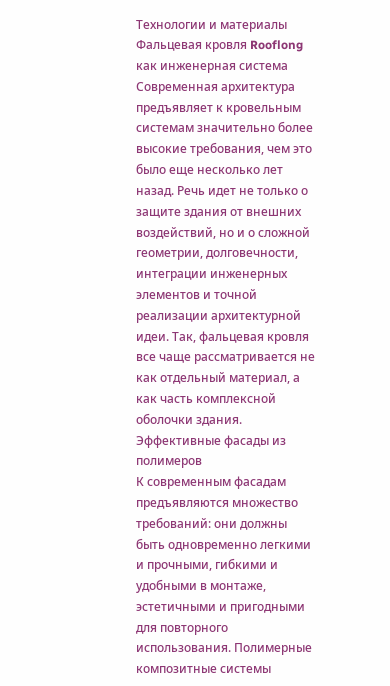Технологии и материалы
Фальцевая кровля Rooflong как инженерная система
Современная архитектура предъявляет к кровельным системам значительно более высокие требования, чем это было еще несколько лет назад. Речь идет не только о защите здания от внешних воздействий, но и о сложной геометрии, долговечности, интеграции инженерных элементов и точной реализации архитектурной идеи. Так, фальцевая кровля все чаще рассматривается не как отдельный материал, а как часть комплексной оболочки здания.
Эффективные фасады из полимеров
К современным фасадам предъявляются множество требований: они должны быть одновременно легкими и прочными, гибкими и удобными в монтаже, эстетичными и пригодными для повторного использования. Полимерные композитные системы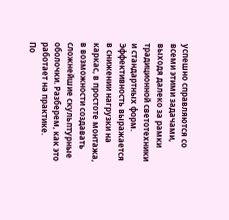успешно справляются со всеми этими задачами, выходя далеко за рамки традиционной светотехники и стандартных форм. Эффективность выражается в снижении нагрузки на каркас, в простоте монтажа, в возможности создавать сложнейшие скульптурные оболочки. Разберем, как это работает на практике.
По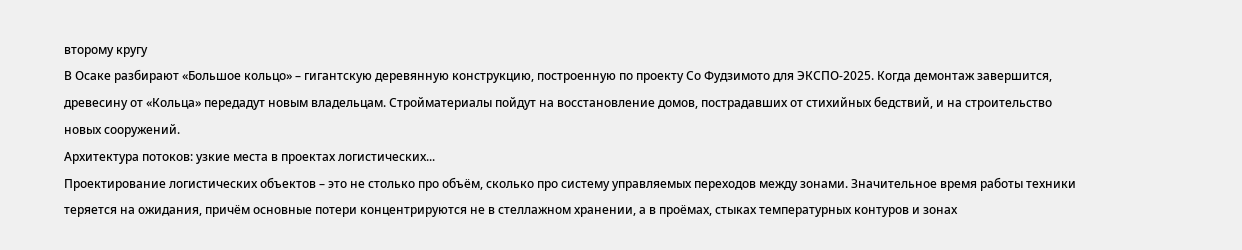второму кругу
В Осаке разбирают «Большое кольцо» – гигантскую деревянную конструкцию, построенную по проекту Со Фудзимото для ЭКСПО-2025. Когда демонтаж завершится, древесину от «Кольца» передадут новым владельцам. Стройматериалы пойдут на восстановление домов, пострадавших от стихийных бедствий, и на строительство новых сооружений.
Архитектура потоков: узкие места в проектах логистических...
Проектирование логистических объектов – это не столько про объём, сколько про систему управляемых переходов между зонами. Значительное время работы техники теряется на ожидания, причём основные потери концентрируются не в стеллажном хранении, а в проёмах, стыках температурных контуров и зонах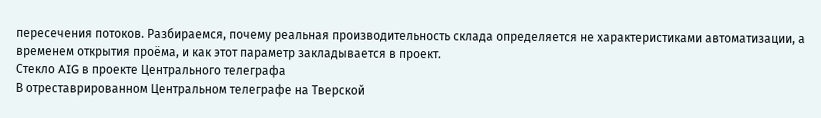пересечения потоков. Разбираемся, почему реальная производительность склада определяется не характеристиками автоматизации, а временем открытия проёма, и как этот параметр закладывается в проект.
Стекло AIG в проекте Центрального телеграфа
В отреставрированном Центральном телеграфе на Тверской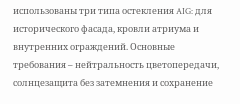использованы три типа остекления AIG: для исторического фасада, кровли атриума и внутренних ограждений. Основные требования – нейтральность цветопередачи, солнцезащита без затемнения и сохранение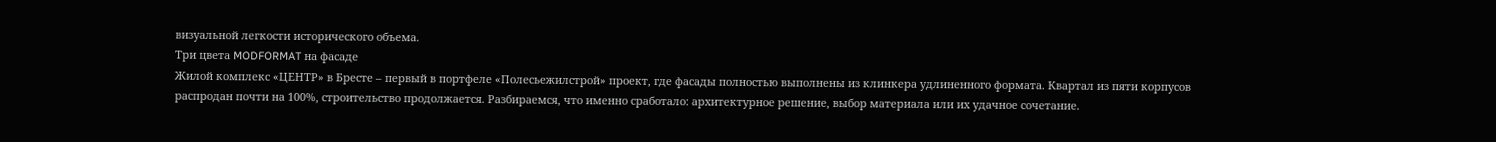визуальной легкости исторического объема.
Три цвета MODFORMAT на фасаде
Жилой комплекс «ЦЕНТР» в Бресте – первый в портфеле «Полесьежилстрой» проект, где фасады полностью выполнены из клинкера удлиненного формата. Квартал из пяти корпусов распродан почти на 100%, строительство продолжается. Разбираемся, что именно сработало: архитектурное решение, выбор материала или их удачное сочетание.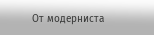От модерниста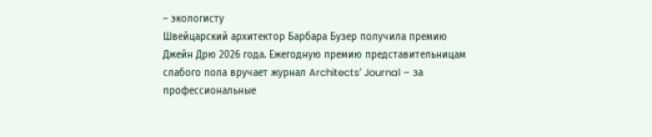– экологисту
Швейцарский архитектор Барбара Бузер получила премию Джейн Дрю 2026 года. Ежегодную премию представительницам слабого пола вручает журнал Architects′ Journal – за профессиональные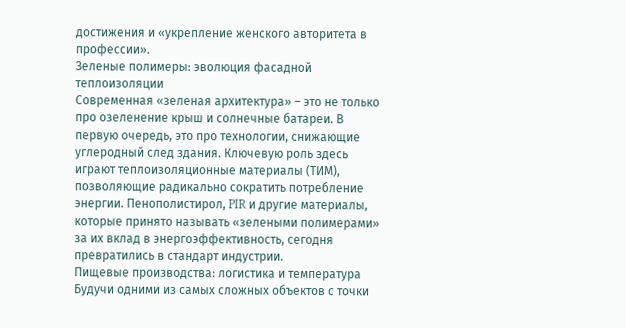достижения и «укрепление женского авторитета в профессии».
Зеленые полимеры: эволюция фасадной теплоизоляции
Современная «зеленая архитектура» – это не только про озеленение крыш и солнечные батареи. В первую очередь, это про технологии, снижающие углеродный след здания. Ключевую роль здесь играют теплоизоляционные материалы (ТИМ), позволяющие радикально сократить потребление энергии. Пенополистирол, PIR и другие материалы, которые принято называть «зелеными полимерами» за их вклад в энергоэффективность, сегодня превратились в стандарт индустрии.
Пищевые производства: логистика и температура
Будучи одними из самых сложных объектов с точки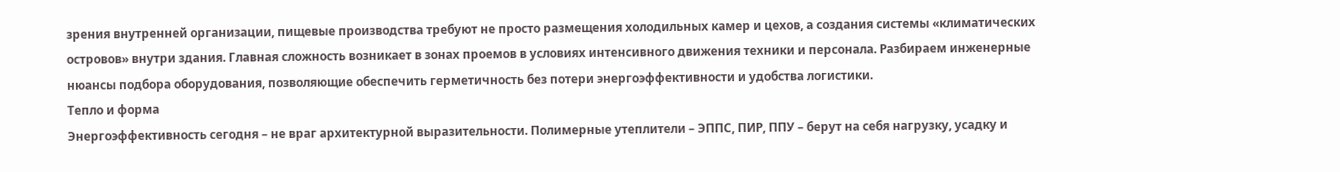зрения внутренней организации, пищевые производства требуют не просто размещения холодильных камер и цехов, а создания системы «климатических островов» внутри здания. Главная сложность возникает в зонах проемов в условиях интенсивного движения техники и персонала. Разбираем инженерные нюансы подбора оборудования, позволяющие обеспечить герметичность без потери энергоэффективности и удобства логистики.
Тепло и форма
Энергоэффективность сегодня – не враг архитектурной выразительности. Полимерные утеплители – ЭППС, ПИР, ППУ – берут на себя нагрузку, усадку и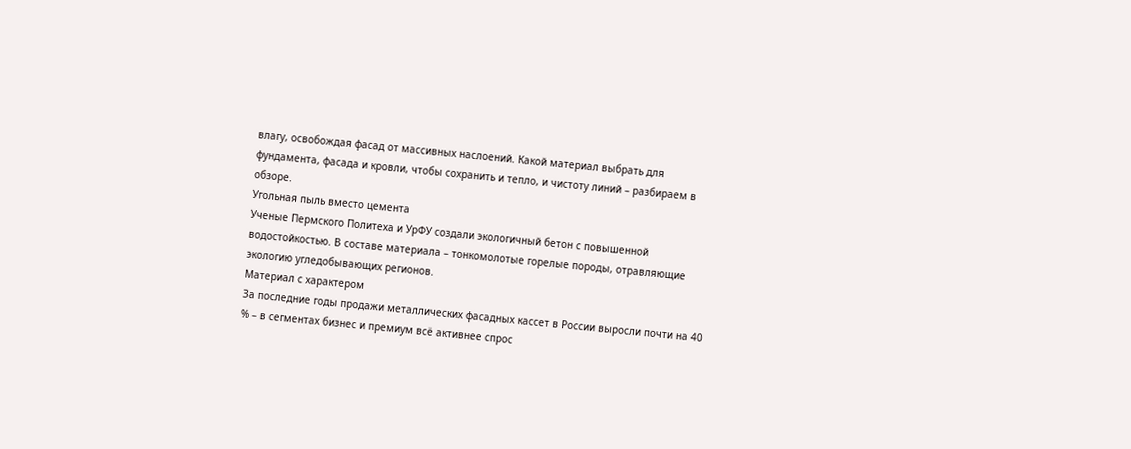влагу, освобождая фасад от массивных наслоений. Какой материал выбрать для фундамента, фасада и кровли, чтобы сохранить и тепло, и чистоту линий – разбираем в обзоре.
Угольная пыль вместо цемента
Ученые Пермского Политеха и УрФУ создали экологичный бетон с повышенной водостойкостью. В составе материала – тонкомолотые горелые породы, отравляющие экологию угледобывающих регионов.
Материал с характером
За последние годы продажи металлических фасадных кассет в России выросли почти на 40 % – в сегментах бизнес и премиум всё активнее спрос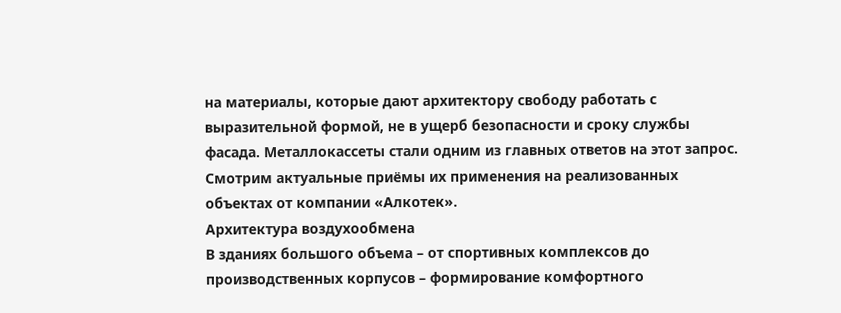на материалы, которые дают архитектору свободу работать с выразительной формой, не в ущерб безопасности и сроку службы фасада. Металлокассеты стали одним из главных ответов на этот запрос. Смотрим актуальные приёмы их применения на реализованных объектах от компании «Алкотек».
Архитектура воздухообмена
В зданиях большого объема – от спортивных комплексов до производственных корпусов – формирование комфортного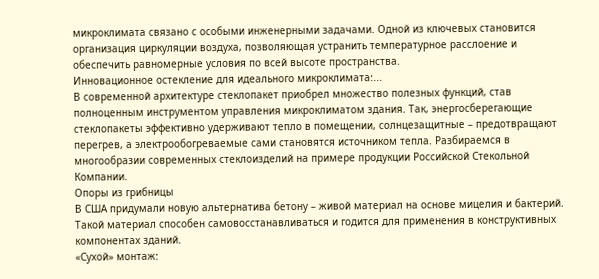микроклимата связано с особыми инженерными задачами. Одной из ключевых становится организация циркуляции воздуха, позволяющая устранить температурное расслоение и обеспечить равномерные условия по всей высоте пространства.
Инновационное остекление для идеального микроклимата:...
В современной архитектуре стеклопакет приобрел множество полезных функций, став полноценным инструментом управления микроклиматом здания. Так, энергосберегающие стеклопакеты эффективно удерживают тепло в помещении, солнцезащитные – предотвращают перегрев, а электрообогреваемые сами становятся источником тепла. Разбираемся в многообразии современных стеклоизделий на примере продукции Российской Стекольной Компании.
Опоры из грибницы
В США придумали новую альтернатива бетону – живой материал на основе мицелия и бактерий. Такой материал способен самовосстанавливаться и годится для применения в конструктивных компонентах зданий.
«Сухой» монтаж: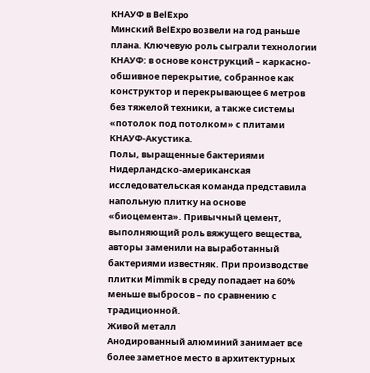КНАУФ в BelExpo
Минский BelExpo возвели на год раньше плана. Ключевую роль сыграли технологии КНАУФ: в основе конструкций – каркасно-обшивное перекрытие, собранное как конструктор и перекрывающее 6 метров без тяжелой техники, а также системы «потолок под потолком» с плитами КНАУФ-Акустика.
Полы, выращенные бактериями
Нидерландско-американская исследовательская команда представила напольную плитку на основе «биоцемента». Привычный цемент, выполняющий роль вяжущего вещества, авторы заменили на выработанный бактериями известняк. При производстве плитки Mimmik в среду попадает на 60% меньше выбросов – по сравнению с традиционной.
Живой металл
Анодированный алюминий занимает все более заметное место в архитектурных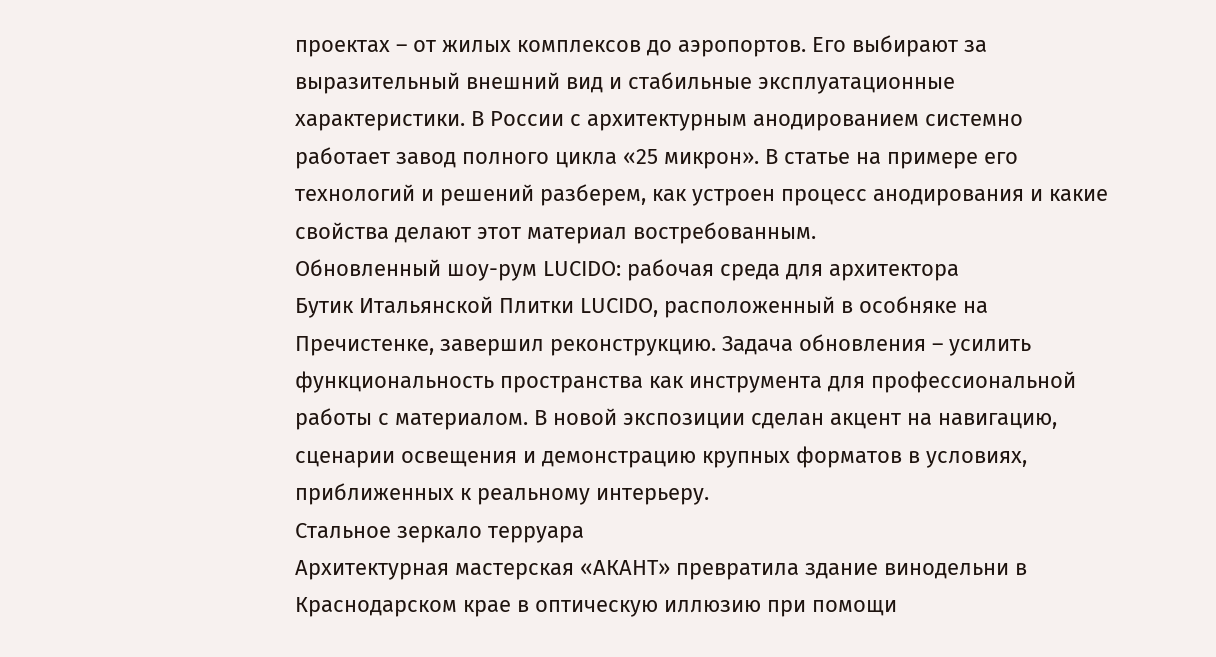проектах – от жилых комплексов до аэропортов. Его выбирают за выразительный внешний вид и стабильные эксплуатационные характеристики. В России с архитектурным анодированием системно работает завод полного цикла «25 микрон». В статье на примере его технологий и решений разберем, как устроен процесс анодирования и какие свойства делают этот материал востребованным.
Обновленный шоу-рум LUCIDO: рабочая среда для архитектора
Бутик Итальянской Плитки LUCIDO, расположенный в особняке на Пречистенке, завершил реконструкцию. Задача обновления – усилить функциональность пространства как инструмента для профессиональной работы с материалом. В новой экспозиции сделан акцент на навигацию, сценарии освещения и демонстрацию крупных форматов в условиях, приближенных к реальному интерьеру.
Стальное зеркало терруара
Архитектурная мастерская «АКАНТ» превратила здание винодельни в Краснодарском крае в оптическую иллюзию при помощи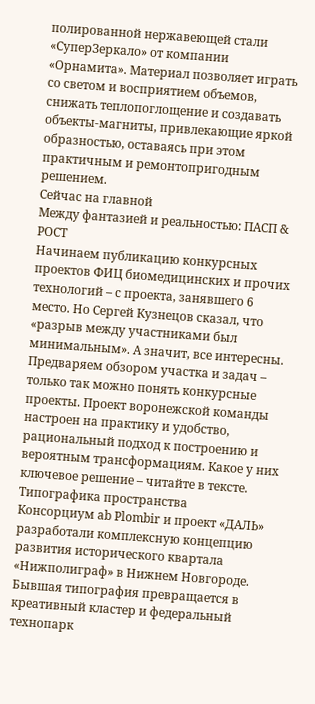полированной нержавеющей стали «СуперЗеркало» от компании «Орнамита». Материал позволяет играть со светом и восприятием объемов, снижать теплопоглощение и создавать объекты-магниты, привлекающие яркой образностью, оставаясь при этом практичным и ремонтопригодным решением.
Сейчас на главной
Между фантазией и реальностью: ПАСП & РОСТ
Начинаем публикацию конкурсных проектов ФИЦ биомедицинских и прочих технологий – с проекта, занявшего 6 место. Но Сергей Кузнецов сказал, что «разрыв между участниками был минимальным». А значит, все интересны. Предваряем обзором участка и задач – только так можно понять конкурсные проекты. Проект воронежской команды настроен на практику и удобство, рациональный подход к построению и вероятным трансформациям. Какое у них ключевое решение – читайте в тексте.
Типографика пространства
Консорциум ab Plombir и проект «ДАЛЬ» разработали комплексную концепцию развития исторического квартала «Нижполиграф» в Нижнем Новгороде. Бывшая типография превращается в креативный кластер и федеральный технопарк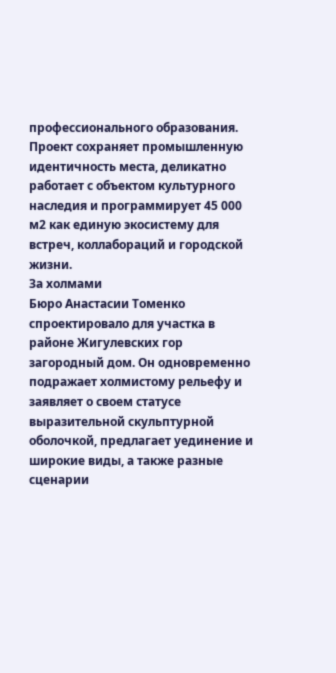профессионального образования. Проект сохраняет промышленную идентичность места, деликатно работает с объектом культурного наследия и программирует 45 000 м2 как единую экосистему для встреч, коллабораций и городской жизни.
За холмами
Бюро Анастасии Томенко спроектировало для участка в районе Жигулевских гор загородный дом. Он одновременно подражает холмистому рельефу и заявляет о своем статусе выразительной скульптурной оболочкой, предлагает уединение и широкие виды, а также разные сценарии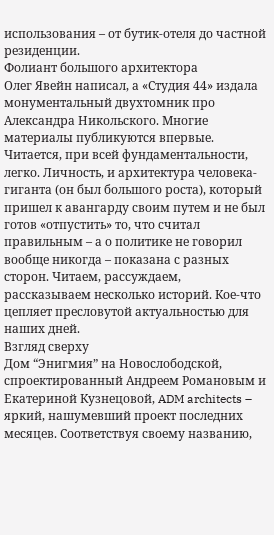использования – от бутик-отеля до частной резиденции.
Фолиант большого архитектора
Олег Явейн написал, а «Студия 44» издала монументальный двухтомник про Александра Никольского. Многие материалы публикуются впервые. Читается, при всей фундаментальности, легко. Личность, и архитектура человека-гиганта (он был большого роста), который пришел к авангарду своим путем и не был готов «отпустить» то, что считал правильным – а о политике не говорил вообще никогда – показана с разных сторон. Читаем, рассуждаем, рассказываем несколько историй. Кое-что цепляет пресловутой актуальностью для наших дней.
Взгляд сверху
Дом “Энигмия” на Новослободской, спроектированный Андреем Романовым и Екатериной Кузнецовой, ADM architects – яркий, нашумевший проект последних месяцев. Соответствуя своему названию,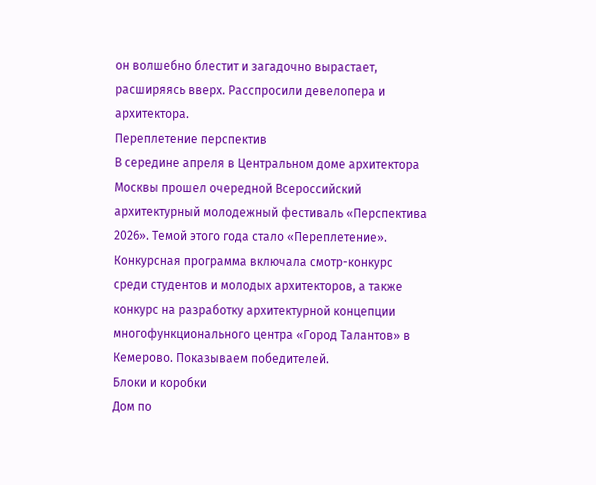он волшебно блестит и загадочно вырастает, расширяясь вверх. Расспросили девелопера и архитектора.
Переплетение перспектив
В середине апреля в Центральном доме архитектора Москвы прошел очередной Всероссийский архитектурный молодежный фестиваль «Перспектива 2026». Темой этого года стало «Переплетение». Конкурсная программа включала смотр-конкурс среди студентов и молодых архитекторов, а также конкурс на разработку архитектурной концепции многофункционального центра «Город Талантов» в Кемерово. Показываем победителей.
Блоки и коробки
Дом по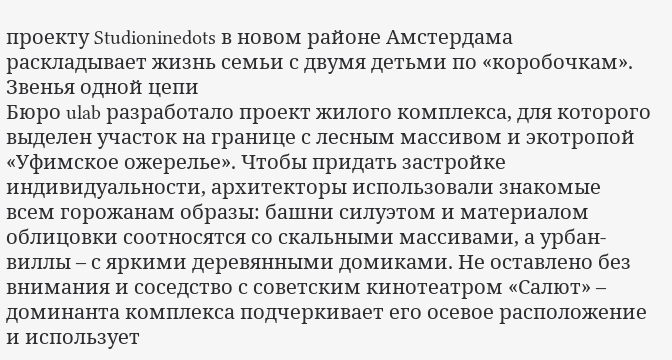проекту Studioninedots в новом районе Амстердама раскладывает жизнь семьи с двумя детьми по «коробочкам».
Звенья одной цепи
Бюро ulab разработало проект жилого комплекса, для которого выделен участок на границе с лесным массивом и экотропой «Уфимское ожерелье». Чтобы придать застройке индивидуальности, архитекторы использовали знакомые всем горожанам образы: башни силуэтом и материалом облицовки соотносятся со скальными массивами, а урбан-виллы – с яркими деревянными домиками. Не оставлено без внимания и соседство с советским кинотеатром «Салют» – доминанта комплекса подчеркивает его осевое расположение и использует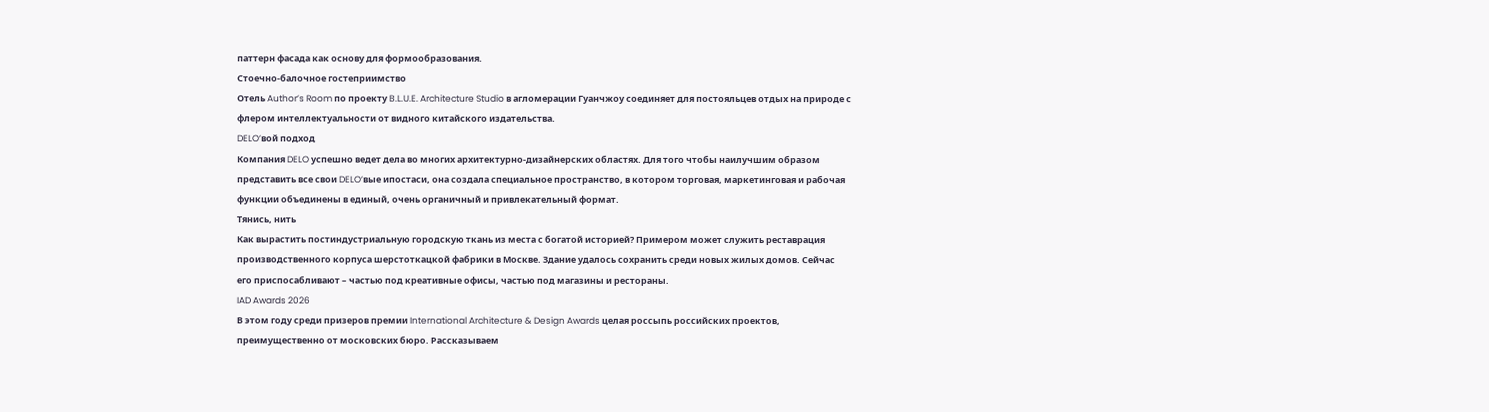паттерн фасада как основу для формообразования.
Стоечно-балочное гостеприимство
Отель Author’s Room по проекту B.L.U.E. Architecture Studio в агломерации Гуанчжоу соединяет для постояльцев отдых на природе с флером интеллектуальности от видного китайского издательства.
DELO’вой подход
Компания DELO успешно ведет дела во многих архитектурно-дизайнерских областях. Для того чтобы наилучшим образом представить все свои DELO’вые ипостаси, она создала специальное пространство, в котором торговая, маркетинговая и рабочая функции объединены в единый, очень органичный и привлекательный формат.
Тянись, нить
Как вырастить постиндустриальную городскую ткань из места с богатой историей? Примером может служить реставрация производственного корпуса шерстоткацкой фабрики в Москве. Здание удалось сохранить среди новых жилых домов. Сейчас его приспосабливают – частью под креативные офисы, частью под магазины и рестораны.
IAD Awards 2026
В этом году среди призеров премии International Architecture & Design Awards целая россыпь российских проектов, преимущественно от московских бюро. Рассказываем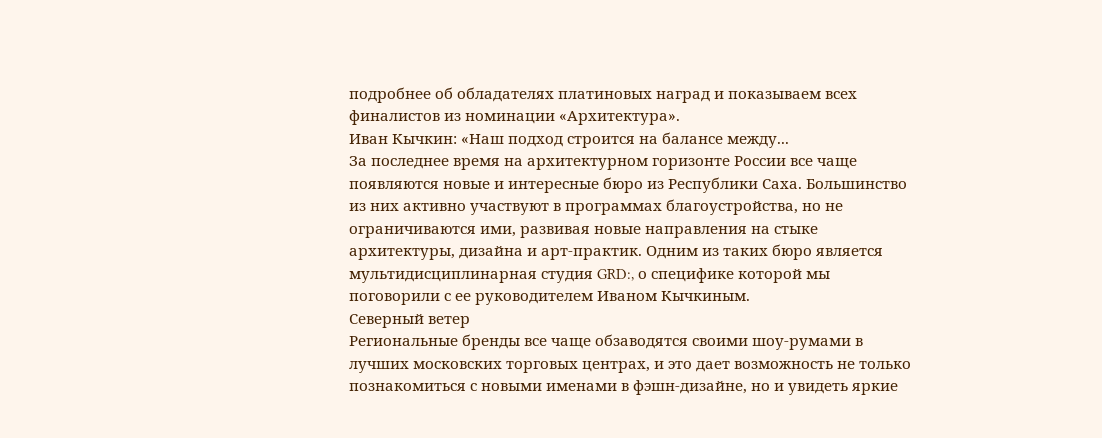подробнее об обладателях платиновых наград и показываем всех финалистов из номинации «Архитектура».
Иван Кычкин: «Наш подход строится на балансе между...
За последнее время на архитектурном горизонте России все чаще появляются новые и интересные бюро из Республики Саха. Большинство из них активно участвуют в программах благоустройства, но не ограничиваются ими, развивая новые направления на стыке архитектуры, дизайна и арт-практик. Одним из таких бюро является мультидисциплинарная студия GRD:, о специфике которой мы поговорили с ее руководителем Иваном Кычкиным.
Северный ветер
Региональные бренды все чаще обзаводятся своими шоу-румами в лучших московских торговых центрах, и это дает возможность не только познакомиться с новыми именами в фэшн-дизайне, но и увидеть яркие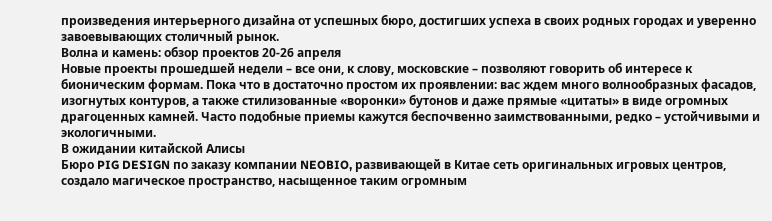произведения интерьерного дизайна от успешных бюро, достигших успеха в своих родных городах и уверенно завоевывающих столичный рынок.
Волна и камень: обзор проектов 20-26 апреля
Новые проекты прошедшей недели – все они, к слову, московские – позволяют говорить об интересе к бионическим формам. Пока что в достаточно простом их проявлении: вас ждем много волнообразных фасадов, изогнутых контуров, а также стилизованные «воронки» бутонов и даже прямые «цитаты» в виде огромных драгоценных камней. Часто подобные приемы кажутся беспочвенно заимствованными, редко – устойчивыми и экологичными.
В ожидании китайской Алисы
Бюро PIG DESIGN по заказу компании NEOBIO, развивающей в Китае сеть оригинальных игровых центров, создало магическое пространство, насыщенное таким огромным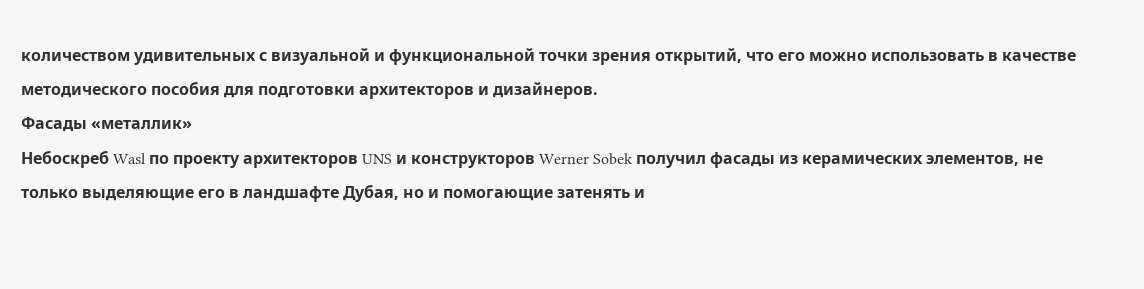количеством удивительных с визуальной и функциональной точки зрения открытий, что его можно использовать в качестве методического пособия для подготовки архитекторов и дизайнеров.
Фасады «металлик»
Небоскреб Wasl по проекту архитекторов UNS и конструкторов Werner Sobek получил фасады из керамических элементов, не только выделяющие его в ландшафте Дубая, но и помогающие затенять и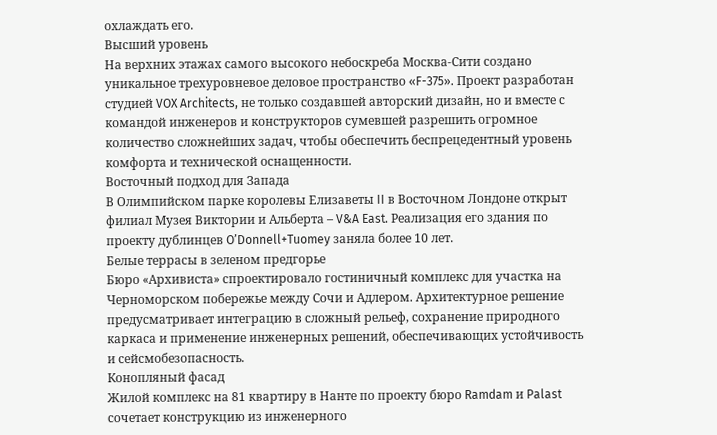охлаждать его.
Высший уровень
На верхних этажах самого высокого небоскреба Москва-Сити создано уникальное трехуровневое деловое пространство «F-375». Проект разработан студией VOX Architects, не только создавшей авторский дизайн, но и вместе с командой инженеров и конструкторов сумевшей разрешить огромное количество сложнейших задач, чтобы обеспечить беспрецедентный уровень комфорта и технической оснащенности.
Восточный подход для Запада
В Олимпийском парке королевы Елизаветы II в Восточном Лондоне открыт филиал Музея Виктории и Альберта – V&A East. Реализация его здания по проекту дублинцев O’Donnell+Tuomey заняла более 10 лет.
Белые террасы в зеленом предгорье
Бюро «Архивиста» спроектировало гостиничный комплекс для участка на Черноморском побережье между Сочи и Адлером. Архитектурное решение предусматривает интеграцию в сложный рельеф, сохранение природного каркаса и применение инженерных решений, обеспечивающих устойчивость и сейсмобезопасность.
Конопляный фасад
Жилой комплекс на 81 квартиру в Нанте по проекту бюро Ramdam и Palast сочетает конструкцию из инженерного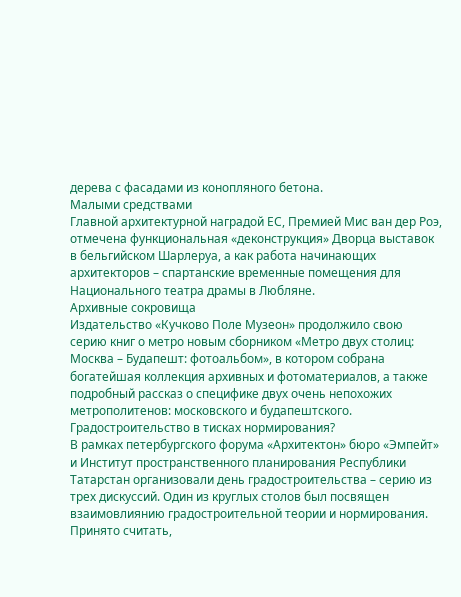дерева с фасадами из конопляного бетона.
Малыми средствами
Главной архитектурной наградой ЕС, Премией Мис ван дер Роэ, отмечена функциональная «деконструкция» Дворца выставок в бельгийском Шарлеруа, а как работа начинающих архитекторов – спартанские временные помещения для Национального театра драмы в Любляне.
Архивные сокровища
Издательство «Кучково Поле Музеон» продолжило свою серию книг о метро новым сборником «Метро двух столиц: Москва – Будапешт: фотоальбом», в котором собрана богатейшая коллекция архивных и фотоматериалов, а также подробный рассказ о специфике двух очень непохожих метрополитенов: московского и будапештского.
Градостроительство в тисках нормирования?
В рамках петербургского форума «Архитектон» бюро «Эмпейт» и Институт пространственного планирования Республики Татарстан организовали день градостроительства – серию из трех дискуссий. Один из круглых столов был посвящен взаимовлиянию градостроительной теории и нормирования. Принято считать,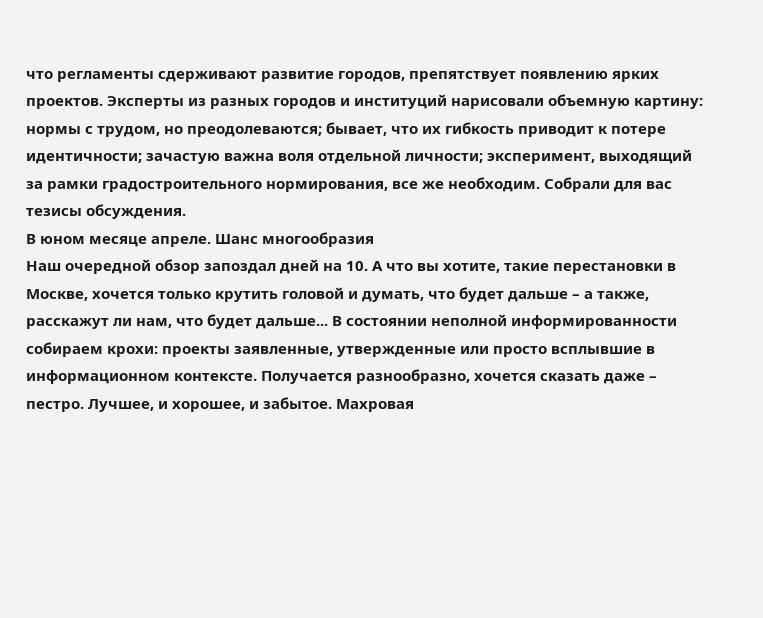что регламенты сдерживают развитие городов, препятствует появлению ярких проектов. Эксперты из разных городов и институций нарисовали объемную картину: нормы с трудом, но преодолеваются; бывает, что их гибкость приводит к потере идентичности; зачастую важна воля отдельной личности; эксперимент, выходящий за рамки градостроительного нормирования, все же необходим. Собрали для вас тезисы обсуждения.
В юном месяце апреле. Шанс многообразия
Наш очередной обзор запоздал дней на 10. А что вы хотите, такие перестановки в Москве, хочется только крутить головой и думать, что будет дальше – а также, расскажут ли нам, что будет дальше... В состоянии неполной информированности собираем крохи: проекты заявленные, утвержденные или просто всплывшие в информационном контексте. Получается разнообразно, хочется сказать даже – пестро. Лучшее, и хорошее, и забытое. Махровая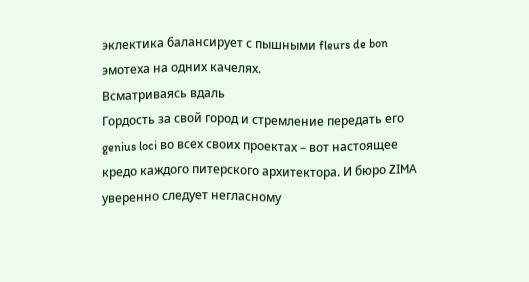эклектика балансирует с пышными fleurs de bon эмотеха на одних качелях.
Всматриваясь вдаль
Гордость за свой город и стремление передать его genius loci во всех своих проектах – вот настоящее кредо каждого питерского архитектора. И бюро ZIMA уверенно следует негласному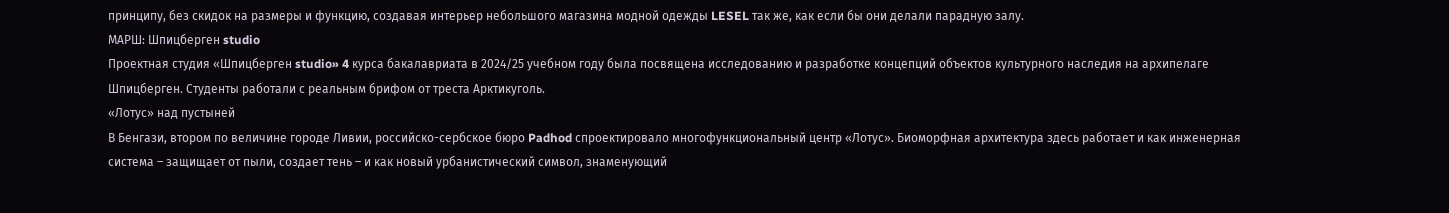принципу, без скидок на размеры и функцию, создавая интерьер небольшого магазина модной одежды LESEL так же, как если бы они делали парадную залу.
МАРШ: Шпицберген studio
Проектная студия «Шпицберген studio» 4 курса бакалавриата в 2024/25 учебном году была посвящена исследованию и разработке концепций объектов культурного наследия на архипелаге Шпицберген. Студенты работали с реальным брифом от треста Арктикуголь.
«Лотус» над пустыней
В Бенгази, втором по величине городе Ливии, российско-сербское бюро Padhod спроектировало многофункциональный центр «Лотус». Биоморфная архитектура здесь работает и как инженерная система – защищает от пыли, создает тень – и как новый урбанистический символ, знаменующий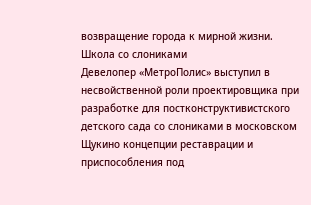возвращение города к мирной жизни.
Школа со слониками
Девелопер «МетроПолис» выступил в несвойственной роли проектировщика при разработке для постконструктивистского детского сада со слониками в московском Щукино концепции реставрации и приспособления под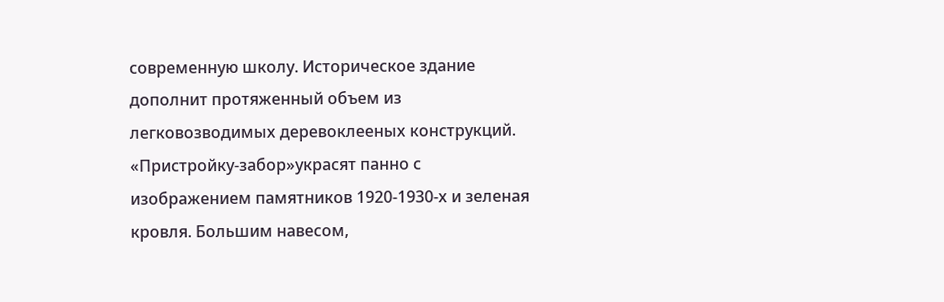современную школу. Историческое здание дополнит протяженный объем из легковозводимых деревоклееных конструкций. «Пристройку-забор»украсят панно с изображением памятников 1920-1930-х и зеленая кровля. Большим навесом,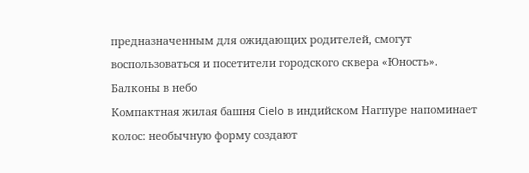предназначенным для ожидающих родителей, смогут воспользоваться и посетители городского сквера «Юность».
Балконы в небо
Компактная жилая башня Cielo в индийском Нагпуре напоминает колос: необычную форму создают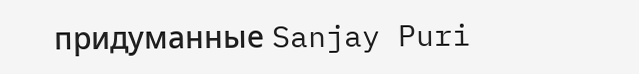придуманные Sanjay Puri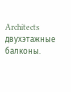Architects двухэтажные балконы.